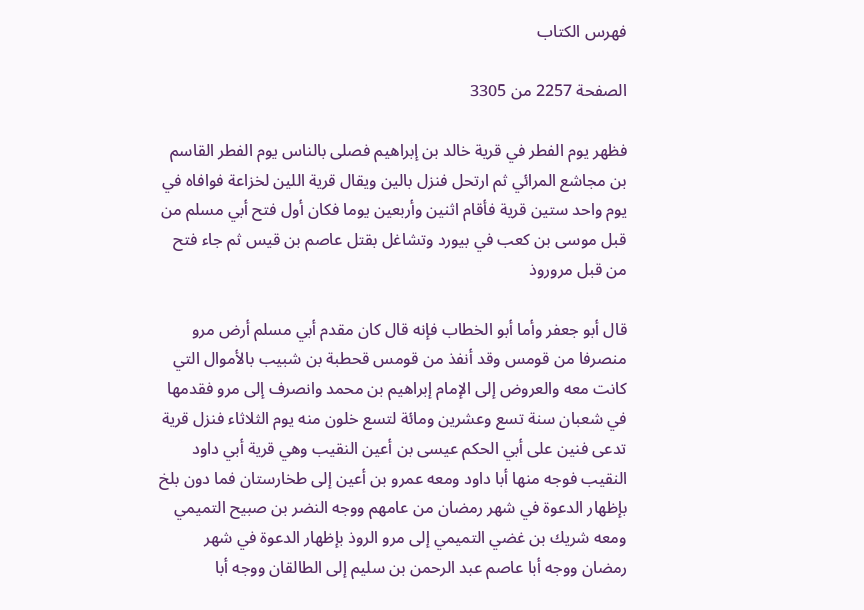فهرس الكتاب

الصفحة 2257 من 3305

فظهر يوم الفطر في قرية خالد بن إبراهيم فصلى بالناس يوم الفطر القاسم بن مجاشع المرائي ثم ارتحل فنزل بالين ويقال قرية اللين لخزاعة فوافاه في يوم واحد ستين قرية فأقام اثنين وأربعين يوما فكان أول فتح أبي مسلم من قبل موسى بن كعب في بيورد وتشاغل بقتل عاصم بن قيس ثم جاء فتح من قبل مروروذ

قال أبو جعفر وأما أبو الخطاب فإنه قال كان مقدم أبي مسلم أرض مرو منصرفا من قومس وقد أنفذ من قومس قحطبة بن شبيب بالأموال التي كانت معه والعروض إلى الإمام إبراهيم بن محمد وانصرف إلى مرو فقدمها في شعبان سنة تسع وعشرين ومائة لتسع خلون منه يوم الثلاثاء فنزل قرية تدعى فنين على أبي الحكم عيسى بن أعين النقيب وهي قرية أبي داود النقيب فوجه منها أبا داود ومعه عمرو بن أعين إلى طخارستان فما دون بلخ بإظهار الدعوة في شهر رمضان من عامهم ووجه النضر بن صبيح التميمي ومعه شريك بن غضي التميمي إلى مرو الروذ بإظهار الدعوة في شهر رمضان ووجه أبا عاصم عبد الرحمن بن سليم إلى الطالقان ووجه أبا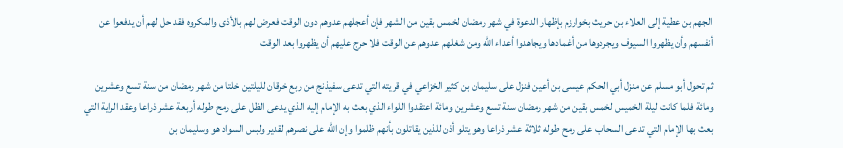الجهم بن عطية إلى العلاء بن حريث بخوارزم بإظهار الدعوة في شهر رمضان لخمس بقين من الشهر فإن أعجلهم عدوهم دون الوقت فعرض لهم بالأذى والمكروه فقد حل لهم أن يدفعوا عن أنفسهم وأن يظهروا السيوف ويجردوها من أغمادها ويجاهدوا أعداء الله ومن شغلهم عدوهم عن الوقت فلا حرج عليهم أن يظهروا بعد الوقت

ثم تحول أبو مسلم عن منزل أبي الحكم عيسى بن أعين فنزل على سليمان بن كثير الخزاعي في قريته التي تدعى سفيذنج من ربع خرقان لليلتين خلتا من شهر رمضان من سنة تسع وعشرين ومائة فلما كانت ليلة الخميس لخمس بقين من شهر رمضان سنة تسع وعشرين ومائة اعتقدوا اللواء الذي بعث به الإمام إليه الذي يدعى الظل على رمح طوله أربعة عشر ذراعا وعقد الراية التي بعث بها الإمام التي تدعى السحاب على رمح طوله ثلاثة عشر ذراعا وهو يتلو أذن للذين يقاتلون بأنهم ظلموا وإن الله على نصرهم لقدير ولبس السواد هو وسليمان بن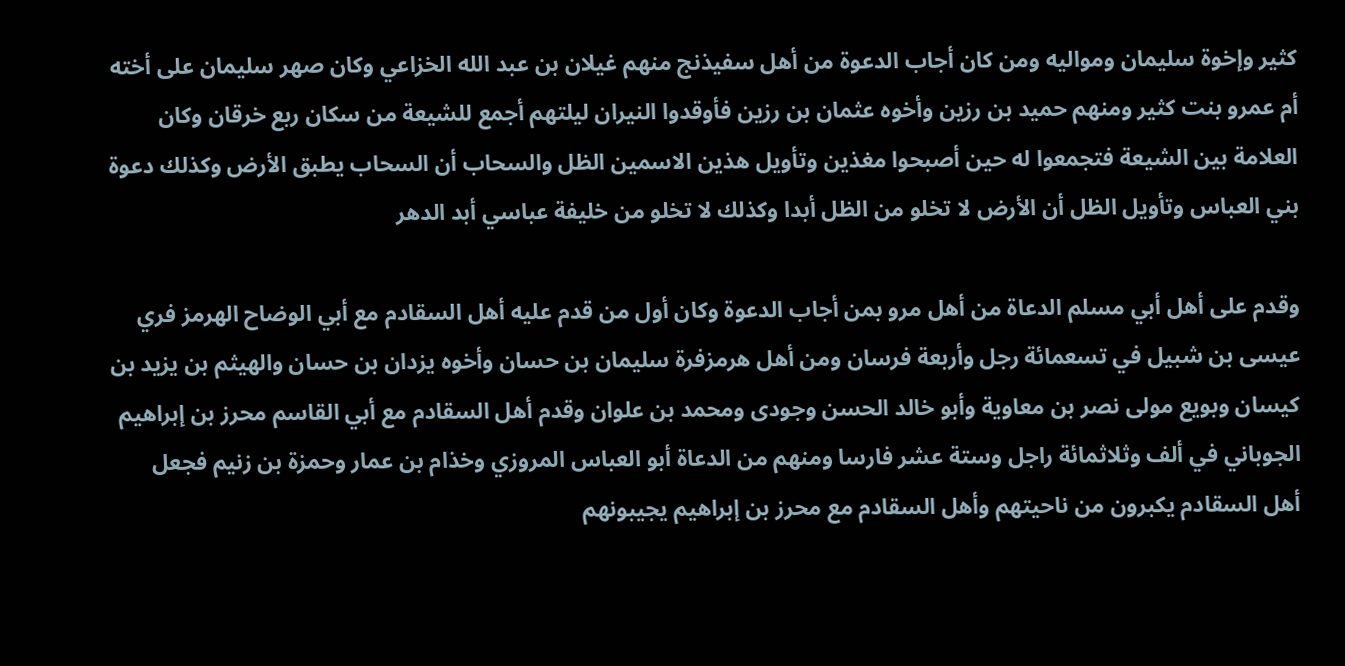كثير وإخوة سليمان ومواليه ومن كان أجاب الدعوة من أهل سفيذنج منهم غيلان بن عبد الله الخزاعي وكان صهر سليمان على أخته أم عمرو بنت كثير ومنهم حميد بن رزين وأخوه عثمان بن رزين فأوقدوا النيران ليلتهم أجمع للشيعة من سكان ربع خرقان وكان العلامة بين الشيعة فتجمعوا له حين أصبحوا مغذين وتأويل هذين الاسمين الظل والسحاب أن السحاب يطبق الأرض وكذلك دعوة بني العباس وتأويل الظل أن الأرض لا تخلو من الظل أبدا وكذلك لا تخلو من خليفة عباسي أبد الدهر

وقدم على أهل أبي مسلم الدعاة من أهل مرو بمن أجاب الدعوة وكان أول من قدم عليه أهل السقادم مع أبي الوضاح الهرمز فري عيسى بن شبيل في تسعمائة رجل وأربعة فرسان ومن أهل هرمزفرة سليمان بن حسان وأخوه يزدان بن حسان والهيثم بن يزيد بن كيسان وبويع مولى نصر بن معاوية وأبو خالد الحسن وجودى ومحمد بن علوان وقدم أهل السقادم مع أبي القاسم محرز بن إبراهيم الجوباني في ألف وثلاثمائة راجل وستة عشر فارسا ومنهم من الدعاة أبو العباس المروزي وخذام بن عمار وحمزة بن زنيم فجعل أهل السقادم يكبرون من ناحيتهم وأهل السقادم مع محرز بن إبراهيم يجيبونهم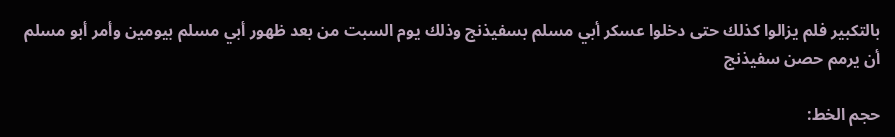بالتكبير فلم يزالوا كذلك حتى دخلوا عسكر أبي مسلم بسفيذنج وذلك يوم السبت من بعد ظهور أبي مسلم بيومين وأمر أبو مسلم أن يرمم حصن سفيذنج

حجم الخط: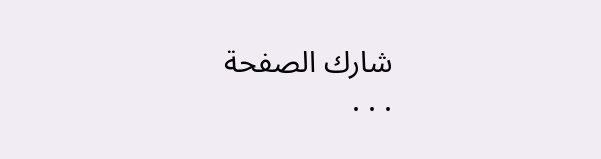شارك الصفحة
. . .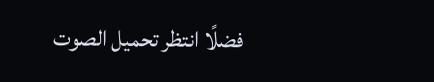فضلًا انتظر تحميل الصوت